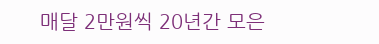매달 2만원씩 20년간 모은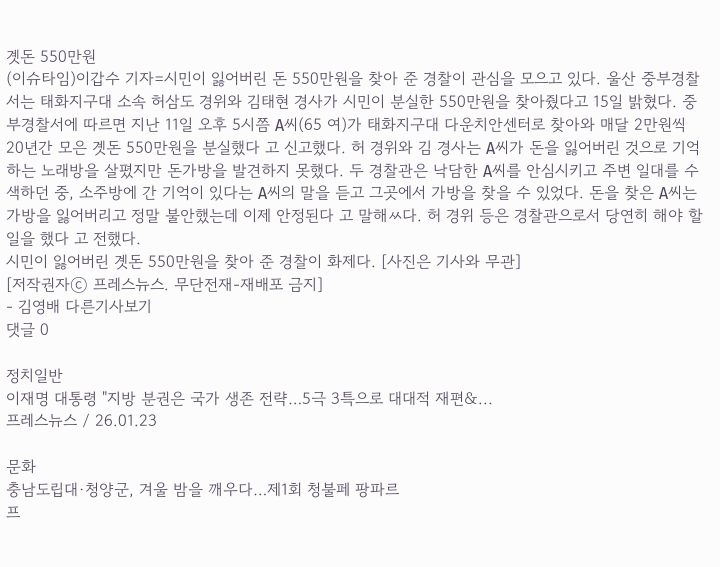곗돈 550만원
(이슈타임)이갑수 기자=시민이 잃어버린 돈 550만원을 찾아 준 경찰이 관심을 모으고 있다. 울산 중부경찰서는 태화지구대 소속 허삼도 경위와 김태현 경사가 시민이 분실한 550만원을 찾아줬다고 15일 밝혔다. 중부경찰서에 따르면 지난 11일 오후 5시쯤 A씨(65 여)가 태화지구대 다운치안센터로 찾아와 매달 2만원씩 20년간 모은 곗돈 550만원을 분실했다 고 신고했다. 허 경위와 김 경사는 A씨가 돈을 잃어버린 것으로 기억하는 노래방을 살폈지만 돈가방을 발견하지 못했다. 두 경찰관은 낙담한 A씨를 안심시키고 주변 일대를 수색하던 중, 소주방에 간 기억이 있다는 A씨의 말을 듣고 그곳에서 가방을 찾을 수 있었다. 돈을 찾은 A씨는 가방을 잃어버리고 정말 불안했는데 이제 안정된다 고 말해ㅆ다. 허 경위 등은 경찰관으로서 당연히 해야 할 일을 했다 고 전했다.
시민이 잃어버린 곗돈 550만원을 찾아 준 경찰이 화제다. [사진은 기사와 무관]
[저작권자ⓒ 프레스뉴스. 무단전재-재배포 금지]
- 김영배 다른기사보기
댓글 0

정치일반
이재명 대통령 "지방 분권은 국가 생존 전략…5극 3특으로 대대적 재편&...
프레스뉴스 / 26.01.23

문화
충남도립대·청양군, 겨울 밤을 깨우다…제1회 청불페 팡파르
프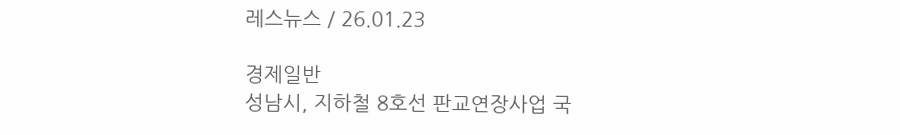레스뉴스 / 26.01.23

경제일반
성남시, 지하철 8호선 판교연장사업 국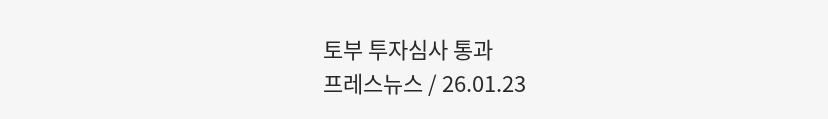토부 투자심사 통과
프레스뉴스 / 26.01.23